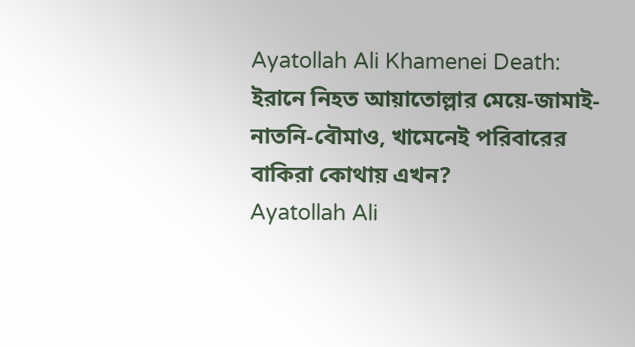Ayatollah Ali Khamenei Death: ইরানে নিহত আয়াতোল্লার মেয়ে-জামাই-নাতনি-বৌমাও, খামেনেই পরিবারের বাকিরা কোথায় এখন?
Ayatollah Ali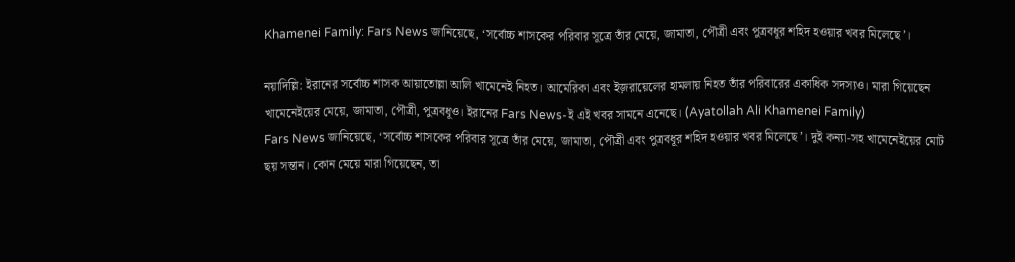Khamenei Family: Fars News জানিয়েছে, ‘সর্বোচ্চ শাসকের পরিবার সূত্রে তাঁর মেয়ে, জামাতা, পৌত্রী এবং পুত্রবধূর শহিদ হওয়ার খবর মিলেছে’।

নয়াদিল্লি: ইরানের সর্বোচ্চ শাসক আয়াতোল্লা আলি খামেনেই নিহত। আমেরিকা এবং ইজ়রায়েলের হামলায় নিহত তাঁর পরিবারের একাধিক সদস্যও। মারা গিয়েছেন খামেনেইয়ের মেয়ে, জামাতা, পৌত্রী, পুত্রবধূও। ইরানের Fars News-ই এই খবর সামনে এনেছে। (Ayatollah Ali Khamenei Family)
Fars News জানিয়েছে, ‘সর্বোচ্চ শাসকের পরিবার সূত্রে তাঁর মেয়ে, জামাতা, পৌত্রী এবং পুত্রবধূর শহিদ হওয়ার খবর মিলেছে’। দুই কন্যা-সহ খামেনেইয়ের মোট ছয় সন্তান। কোন মেয়ে মারা গিয়েছেন, তা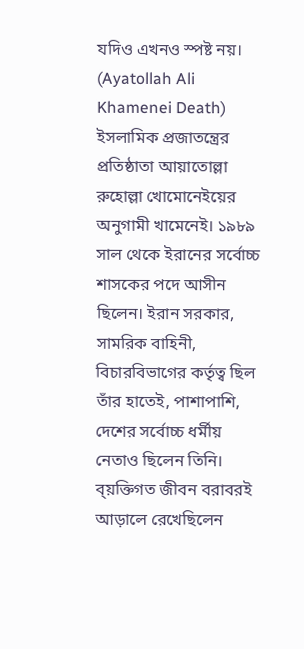যদিও এখনও স্পষ্ট নয়। (Ayatollah Ali Khamenei Death)
ইসলামিক প্রজাতন্ত্রের প্রতিষ্ঠাতা আয়াতোল্লা রুহোল্লা খোমোনেইয়ের অনুগামী খামেনেই। ১৯৮৯ সাল থেকে ইরানের সর্বোচ্চ শাসকের পদে আসীন ছিলেন। ইরান সরকার, সামরিক বাহিনী, বিচারবিভাগের কর্তৃত্ব ছিল তাঁর হাতেই, পাশাপাশি, দেশের সর্বোচ্চ ধর্মীয় নেতাও ছিলেন তিনি।
ব্য়ক্তিগত জীবন বরাবরই আড়ালে রেখেছিলেন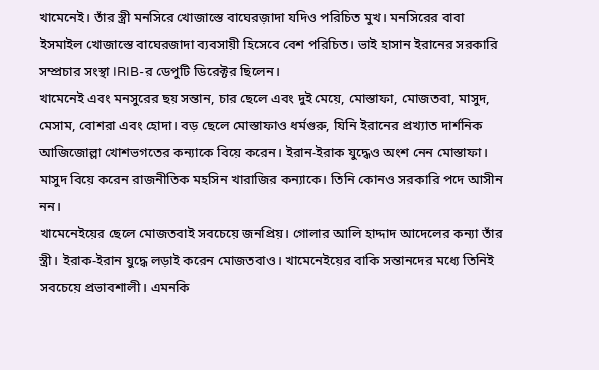খামেনেই। তাঁর স্ত্রী মনসিরে খোজাস্তে বাঘেরজ়াদা যদিও পরিচিত মুখ। মনসিরের বাবা ইসমাইল খোজাস্তে বাঘেরজাদা ব্যবসায়ী হিসেবে বেশ পরিচিত। ভাই হাসান ইরানের সরকারি সম্প্রচার সংস্থা IRIB-র ডেপুটি ডিরেক্টর ছিলেন।
খামেনেই এবং মনসুরের ছয় সন্তান, চার ছেলে এবং দুই মেয়ে, মোস্তাফা, মোজতবা, মাসুদ, মেসাম, বোশরা এবং হোদা। বড় ছেলে মোস্তাফাও ধর্মগুরু, যিনি ইরানের প্রখ্যাত দার্শনিক আজিজোল্লা খোশভগতের কন্যাকে বিয়ে করেন। ইরান-ইরাক যুদ্ধেও অংশ নেন মোস্তাফা। মাসুদ বিয়ে করেন রাজনীতিক মহসিন খারাজির কন্যাকে। তিনি কোনও সরকারি পদে আসীন নন।
খামেনেইয়ের ছেলে মোজতবাই সবচেয়ে জনপ্রিয়। গোলার আলি হাদ্দাদ আদেলের কন্যা তাঁর স্ত্রী। ইরাক-ইরান যুদ্ধে লড়াই করেন মোজতবাও। খামেনেইয়ের বাকি সন্তানদের মধ্যে তিনিই সবচেয়ে প্রভাবশালী। এমনকি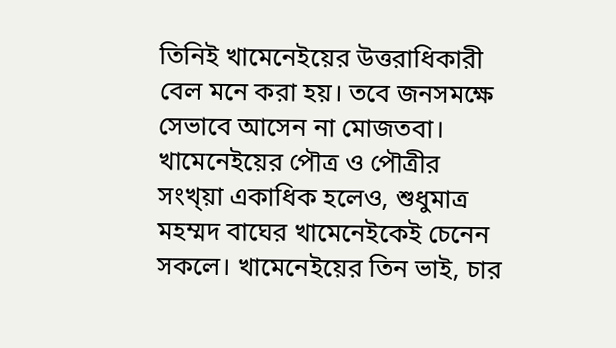তিনিই খামেনেইয়ের উত্তরাধিকারী বেল মনে করা হয়। তবে জনসমক্ষে সেভাবে আসেন না মোজতবা।
খামেনেইয়ের পৌত্র ও পৌত্রীর সংখ্য়া একাধিক হলেও, শুধুমাত্র মহম্মদ বাঘের খামেনেইকেই চেনেন সকলে। খামেনেইয়ের তিন ভাই, চার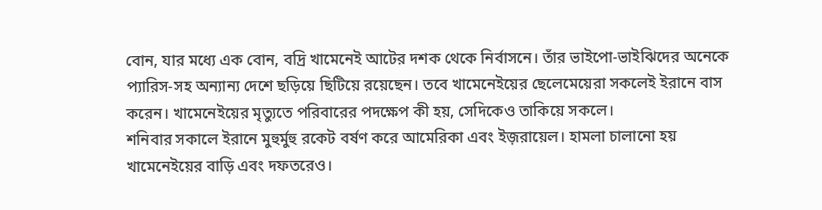বোন, যার মধ্যে এক বোন, বদ্রি খামেনেই আটের দশক থেকে নির্বাসনে। তাঁর ভাইপো-ভাইঝিদের অনেকে প্যারিস-সহ অন্যান্য দেশে ছড়িয়ে ছিটিয়ে রয়েছেন। তবে খামেনেইয়ের ছেলেমেয়েরা সকলেই ইরানে বাস করেন। খামেনেইয়ের মৃত্যুতে পরিবারের পদক্ষেপ কী হয়, সেদিকেও তাকিয়ে সকলে।
শনিবার সকালে ইরানে মুহুর্মুহু রকেট বর্ষণ করে আমেরিকা এবং ইজ়রায়েল। হামলা চালানো হয় খামেনেইয়ের বাড়ি এবং দফতরেও।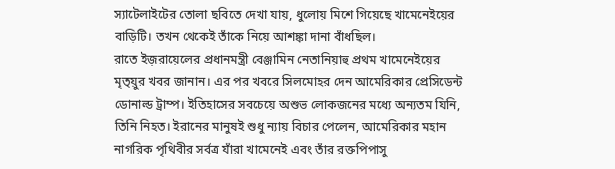স্যাটেলাইটের তোলা ছবিতে দেখা যায়, ধুলোয় মিশে গিয়েছে খামেনেইয়ের বাড়িটি। তখন থেকেই তাঁকে নিয়ে আশঙ্কা দানা বাঁধছিল।
রাতে ইজ়রায়েলের প্রধানমন্ত্রী বেঞ্জামিন নেতানিয়াহু প্রথম খামেনেইয়ের মৃত্য়ুর খবর জানান। এর পর খবরে সিলমোহর দেন আমেরিকার প্রেসিডেন্ট ডোনাল্ড ট্রাম্প। ইতিহাসের সবচেয়ে অশুভ লোকজনের মধ্যে অন্যতম যিনি, তিনি নিহত। ইরানের মানুষই শুধু ন্যায় বিচার পেলেন, আমেরিকার মহান নাগরিক পৃথিবীর সর্বত্র যাঁরা খামেনেই এবং তাঁর রক্তপিপাসু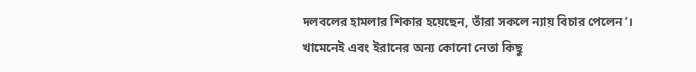দলবলের হামলার শিকার হয়েছেন, তাঁরা সকলে ন্যায় বিচার পেলেন’।
খামেনেই এবং ইরানের অন্য কোনো নেতা কিছু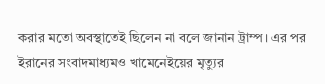করার মতো অবস্থাতেই ছিলেন না বলে জানান ট্রাম্প। এর পর ইরানের সংবাদমাধ্যমও খামেনেইয়ের মৃত্যুর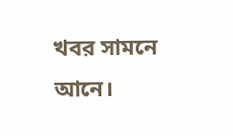খবর সামনে আনে।